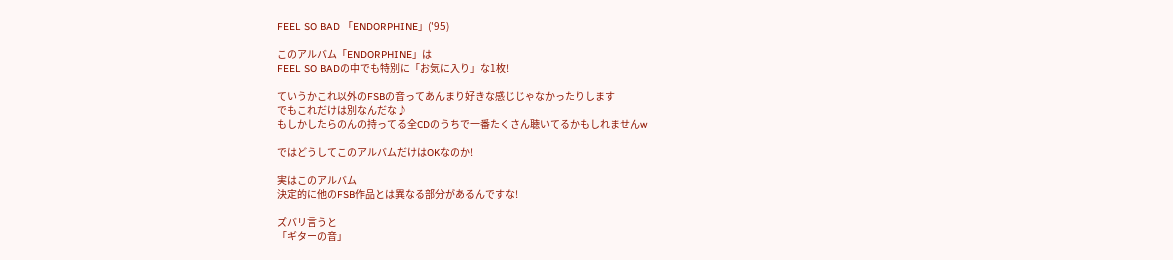FEEL SO BAD 「ENDORPHINE」('95)

このアルバム「ENDORPHINE」は
FEEL SO BADの中でも特別に「お気に入り」な1枚!

ていうかこれ以外のFSBの音ってあんまり好きな感じじゃなかったりします
でもこれだけは別なんだな♪
もしかしたらのんの持ってる全CDのうちで一番たくさん聴いてるかもしれませんw

ではどうしてこのアルバムだけはOKなのか!

実はこのアルバム
決定的に他のFSB作品とは異なる部分があるんですな!

ズバリ言うと
「ギターの音」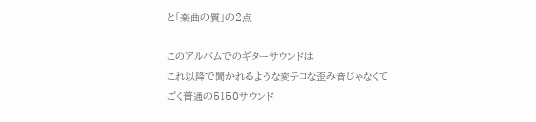と「楽曲の質」の2点

このアルバムでのギターサウンドは
これ以降で聞かれるような変テコな歪み音じゃなくて
ごく普通の5150サウンド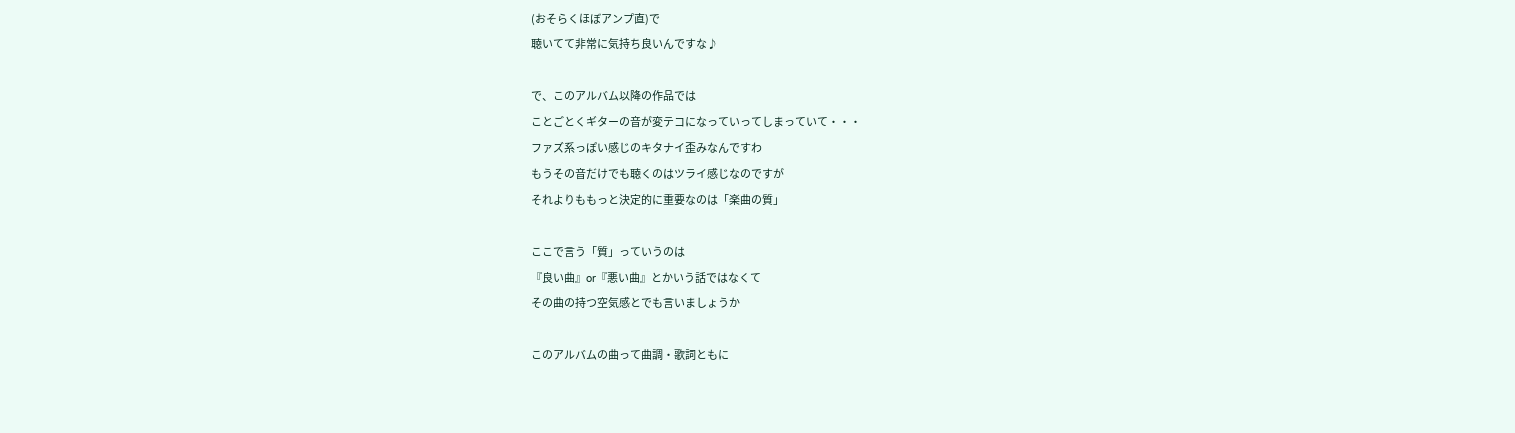(おそらくほぼアンプ直)で
聴いてて非常に気持ち良いんですな♪

で、このアルバム以降の作品では
ことごとくギターの音が変テコになっていってしまっていて・・・
ファズ系っぽい感じのキタナイ歪みなんですわ
もうその音だけでも聴くのはツライ感じなのですが
それよりももっと決定的に重要なのは「楽曲の質」

ここで言う「質」っていうのは
『良い曲』or『悪い曲』とかいう話ではなくて
その曲の持つ空気感とでも言いましょうか

このアルバムの曲って曲調・歌詞ともに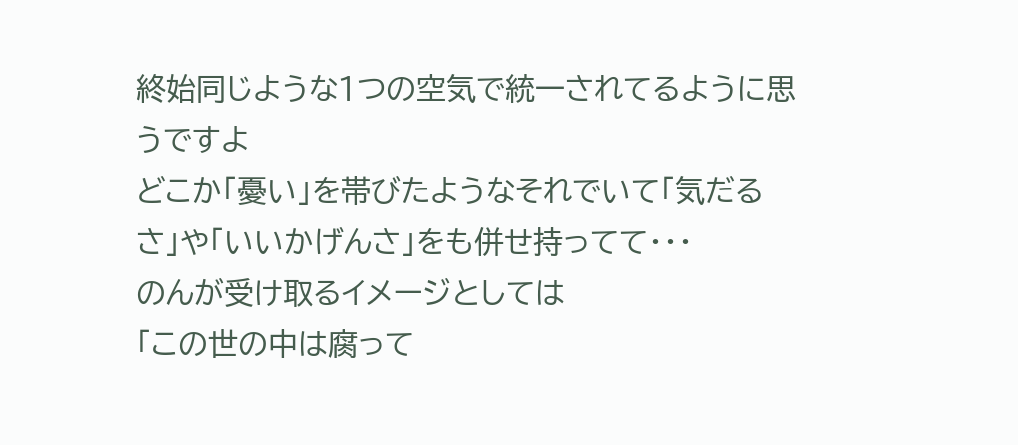終始同じような1つの空気で統一されてるように思うですよ
どこか「憂い」を帯びたようなそれでいて「気だるさ」や「いいかげんさ」をも併せ持ってて・・・
のんが受け取るイメージとしては
「この世の中は腐って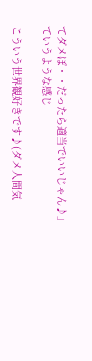てダメぽ・・だったら適当でいいじゃん♪」
ていうような感じ

こういう世界観好きです♪(ダメ人間気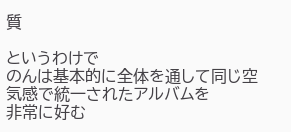質

というわけで
のんは基本的に全体を通して同じ空気感で統一されたアルバムを
非常に好む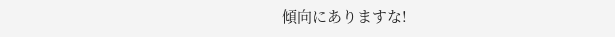傾向にありますな!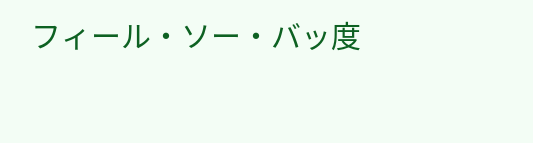フィール・ソー・バッ度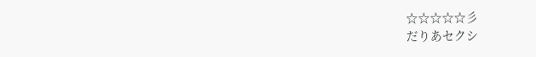☆☆☆☆☆彡
だりあセクシ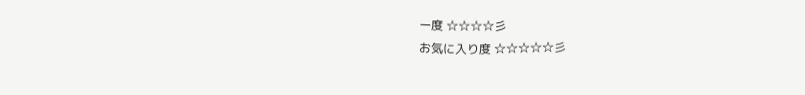ー度 ☆☆☆☆彡
お気に入り度 ☆☆☆☆☆彡